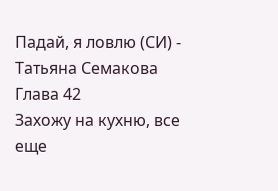Падай, я ловлю (СИ) - Татьяна Семакова
Глава 42
Захожу на кухню, все еще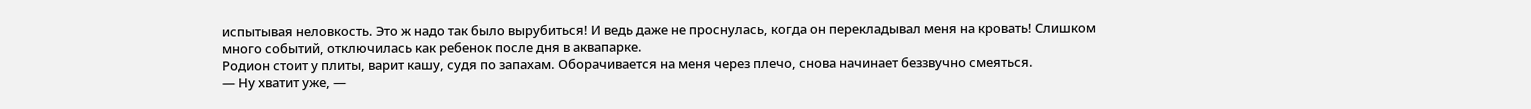испытывая неловкость. Это ж надо так было вырубиться! И ведь даже не проснулась, когда он перекладывал меня на кровать! Слишком много событий, отключилась как ребенок после дня в аквапарке.
Родион стоит у плиты, варит кашу, судя по запахам. Оборачивается на меня через плечо, снова начинает беззвучно смеяться.
— Ну хватит уже, —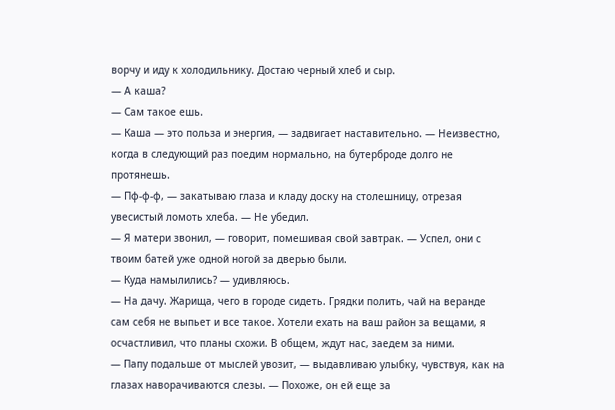ворчу и иду к холодильнику. Достаю черный хлеб и сыр.
— А каша?
— Сам такое ешь.
— Каша — это польза и энергия, — задвигает наставительно. — Неизвестно, когда в следующий раз поедим нормально, на бутерброде долго не протянешь.
— Пф-ф-ф, — закатываю глаза и кладу доску на столешницу, отрезая увесистый ломоть хлеба. — Не убедил.
— Я матери звонил, — говорит, помешивая свой завтрак. — Успел, они с твоим батей уже одной ногой за дверью были.
— Куда намылились? — удивляюсь.
— На дачу. Жарища, чего в городе сидеть. Грядки полить, чай на веранде сам себя не выпьет и все такое. Хотели ехать на ваш район за вещами, я осчастливил, что планы схожи. В общем, ждут нас, заедем за ними.
— Папу подальше от мыслей увозит, — выдавливаю улыбку, чувствуя, как на глазах наворачиваются слезы. — Похоже, он ей еще за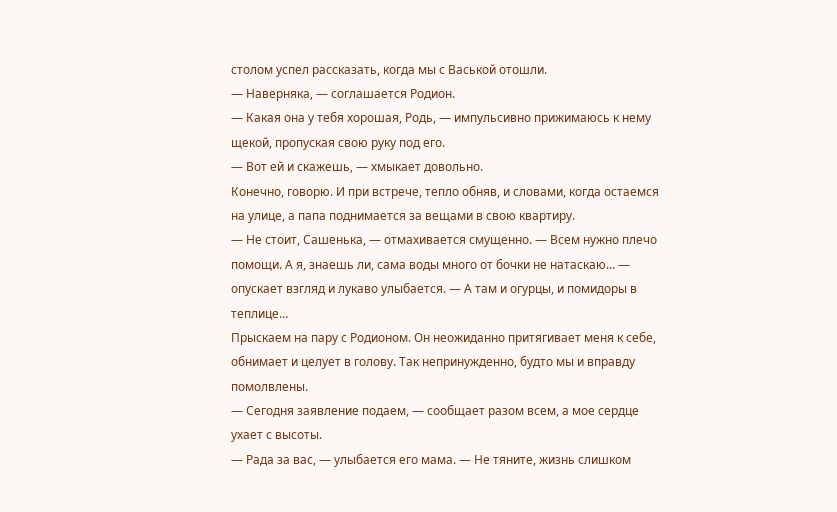столом успел рассказать, когда мы с Васькой отошли.
— Наверняка, — соглашается Родион.
— Какая она у тебя хорошая, Родь, — импульсивно прижимаюсь к нему щекой, пропуская свою руку под его.
— Вот ей и скажешь, — хмыкает довольно.
Конечно, говорю. И при встрече, тепло обняв, и словами, когда остаемся на улице, а папа поднимается за вещами в свою квартиру.
— Не стоит, Сашенька, — отмахивается смущенно. — Всем нужно плечо помощи. А я, знаешь ли, сама воды много от бочки не натаскаю… — опускает взгляд и лукаво улыбается. — А там и огурцы, и помидоры в теплице…
Прыскаем на пару с Родионом. Он неожиданно притягивает меня к себе, обнимает и целует в голову. Так непринужденно, будто мы и вправду помолвлены.
— Сегодня заявление подаем, — сообщает разом всем, а мое сердце ухает с высоты.
— Рада за вас, — улыбается его мама. — Не тяните, жизнь слишком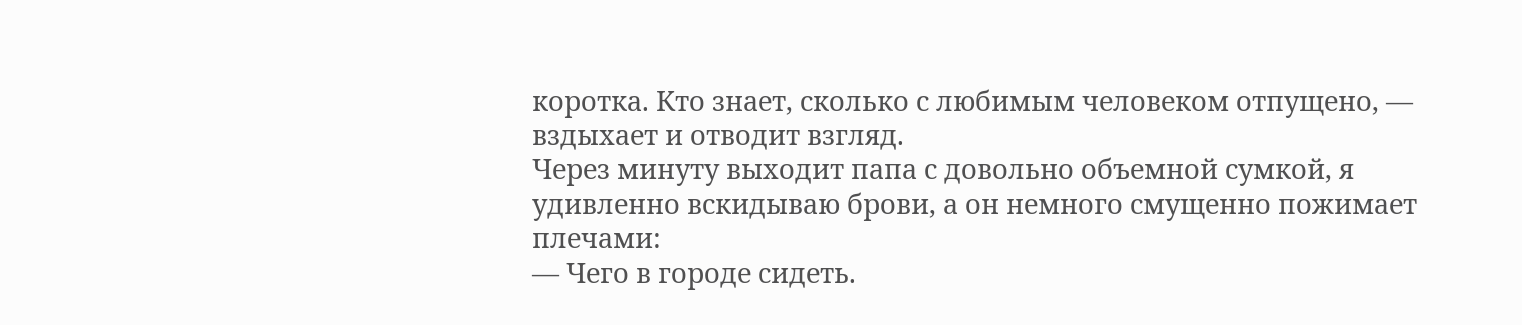коротка. Кто знает, сколько с любимым человеком отпущено, — вздыхает и отводит взгляд.
Через минуту выходит папа с довольно объемной сумкой, я удивленно вскидываю брови, а он немного смущенно пожимает плечами:
— Чего в городе сидеть.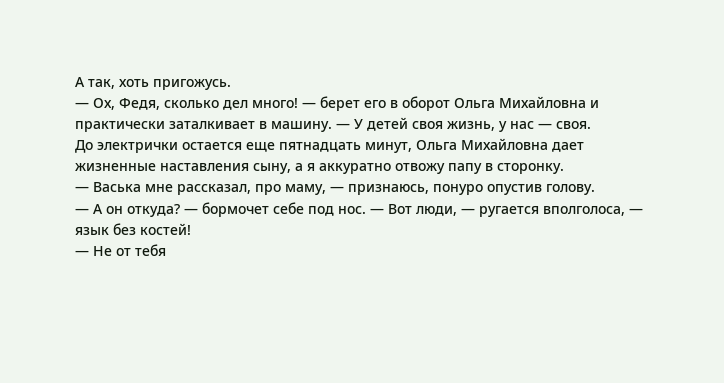А так, хоть пригожусь.
— Ох, Федя, сколько дел много! — берет его в оборот Ольга Михайловна и практически заталкивает в машину. — У детей своя жизнь, у нас — своя.
До электрички остается еще пятнадцать минут, Ольга Михайловна дает жизненные наставления сыну, а я аккуратно отвожу папу в сторонку.
— Васька мне рассказал, про маму, — признаюсь, понуро опустив голову.
— А он откуда? — бормочет себе под нос. — Вот люди, — ругается вполголоса, — язык без костей!
— Не от тебя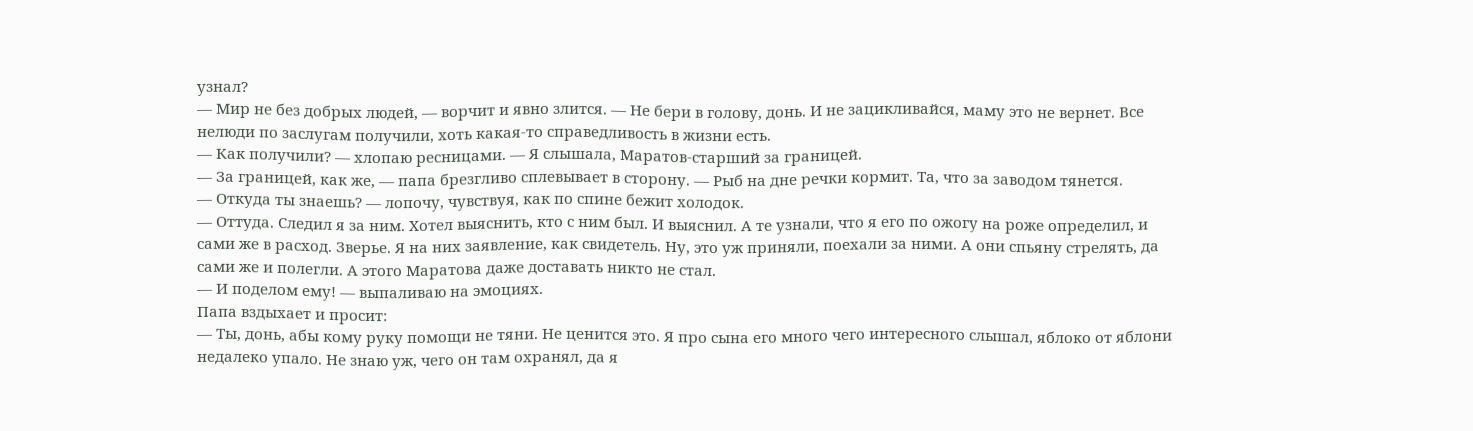узнал?
— Мир не без добрых людей, — ворчит и явно злится. — Не бери в голову, донь. И не зацикливайся, маму это не вернет. Все нелюди по заслугам получили, хоть какая-то справедливость в жизни есть.
— Как получили? — хлопаю ресницами. — Я слышала, Маратов-старший за границей.
— За границей, как же, — папа брезгливо сплевывает в сторону. — Рыб на дне речки кормит. Та, что за заводом тянется.
— Откуда ты знаешь? — лопочу, чувствуя, как по спине бежит холодок.
— Оттуда. Следил я за ним. Хотел выяснить, кто с ним был. И выяснил. А те узнали, что я его по ожогу на роже определил, и сами же в расход. Зверье. Я на них заявление, как свидетель. Ну, это уж приняли, поехали за ними. А они спьяну стрелять, да сами же и полегли. А этого Маратова даже доставать никто не стал.
— И поделом ему! — выпаливаю на эмоциях.
Папа вздыхает и просит:
— Ты, донь, абы кому руку помощи не тяни. Не ценится это. Я про сына его много чего интересного слышал, яблоко от яблони недалеко упало. Не знаю уж, чего он там охранял, да я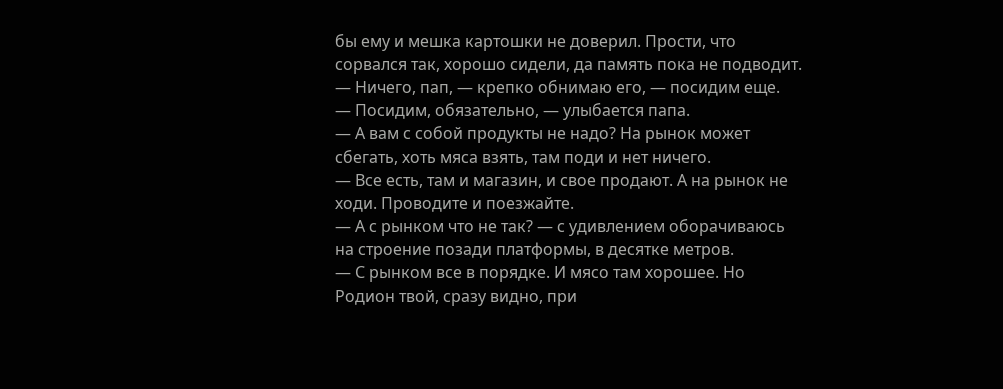бы ему и мешка картошки не доверил. Прости, что сорвался так, хорошо сидели, да память пока не подводит.
— Ничего, пап, — крепко обнимаю его, — посидим еще.
— Посидим, обязательно, — улыбается папа.
— А вам с собой продукты не надо? На рынок может сбегать, хоть мяса взять, там поди и нет ничего.
— Все есть, там и магазин, и свое продают. А на рынок не ходи. Проводите и поезжайте.
— А с рынком что не так? — с удивлением оборачиваюсь на строение позади платформы, в десятке метров.
— С рынком все в порядке. И мясо там хорошее. Но Родион твой, сразу видно, при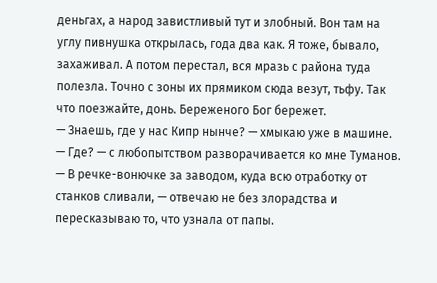деньгах, а народ завистливый тут и злобный. Вон там на углу пивнушка открылась, года два как. Я тоже, бывало, захаживал. А потом перестал, вся мразь с района туда полезла. Точно с зоны их прямиком сюда везут, тьфу. Так что поезжайте, донь. Береженого Бог бережет.
— Знаешь, где у нас Кипр нынче? — хмыкаю уже в машине.
— Где? — с любопытством разворачивается ко мне Туманов.
— В речке-вонючке за заводом, куда всю отработку от станков сливали, — отвечаю не без злорадства и пересказываю то, что узнала от папы.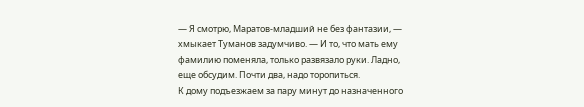— Я смотрю, Маратов-младший не без фантазии, — хмыкает Туманов задумчиво. — И то, что мать ему фамилию поменяла, только развязало руки. Ладно, еще обсудим. Почти два, надо торопиться.
К дому подъезжаем за пару минут до назначенного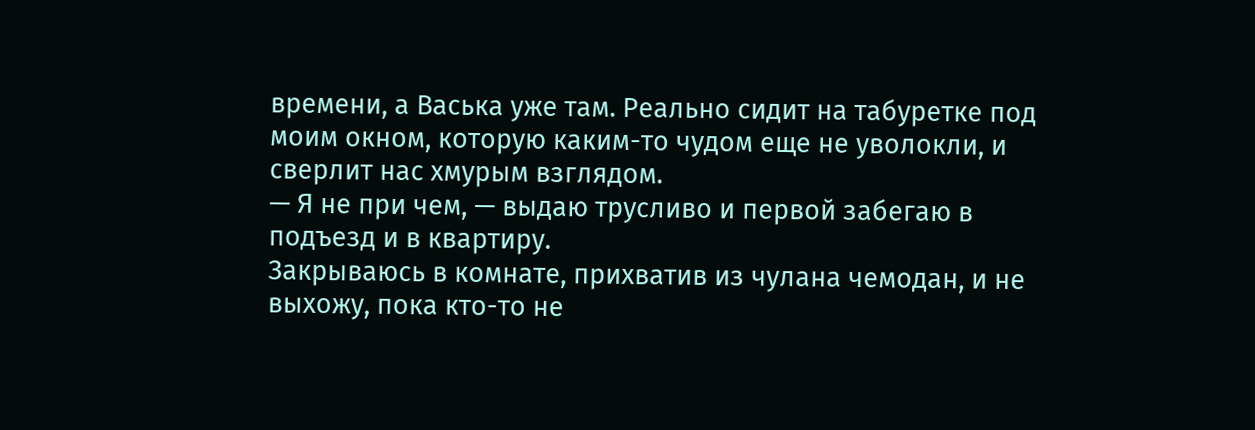времени, а Васька уже там. Реально сидит на табуретке под моим окном, которую каким-то чудом еще не уволокли, и сверлит нас хмурым взглядом.
— Я не при чем, — выдаю трусливо и первой забегаю в подъезд и в квартиру.
Закрываюсь в комнате, прихватив из чулана чемодан, и не выхожу, пока кто-то не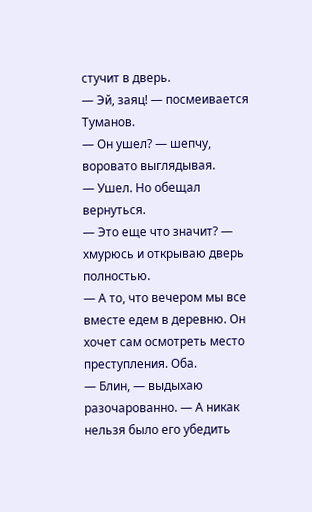стучит в дверь.
— Эй, заяц! — посмеивается Туманов.
— Он ушел? — шепчу, воровато выглядывая.
— Ушел. Но обещал вернуться.
— Это еще что значит? — хмурюсь и открываю дверь полностью.
— А то, что вечером мы все вместе едем в деревню. Он хочет сам осмотреть место преступления. Оба.
— Блин, — выдыхаю разочарованно. — А никак нельзя было его убедить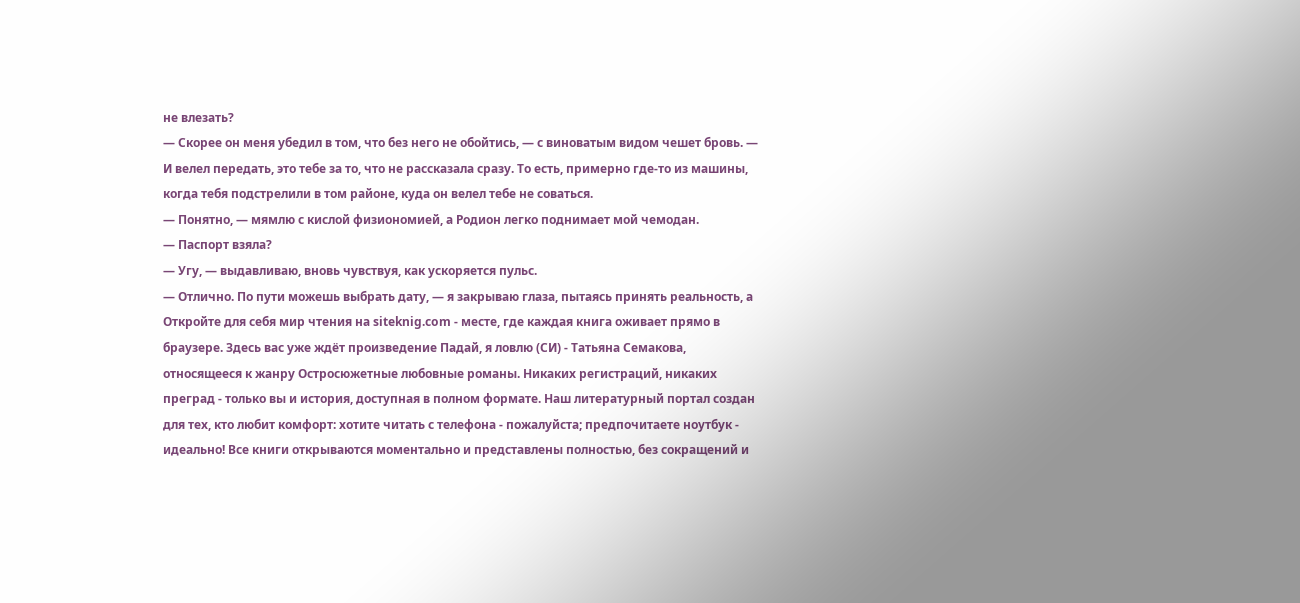не влезать?
— Скорее он меня убедил в том, что без него не обойтись, — с виноватым видом чешет бровь. — И велел передать, это тебе за то, что не рассказала сразу. То есть, примерно где-то из машины, когда тебя подстрелили в том районе, куда он велел тебе не соваться.
— Понятно, — мямлю с кислой физиономией, а Родион легко поднимает мой чемодан.
— Паспорт взяла?
— Угу, — выдавливаю, вновь чувствуя, как ускоряется пульс.
— Отлично. По пути можешь выбрать дату, — я закрываю глаза, пытаясь принять реальность, а
Откройте для себя мир чтения на siteknig.com - месте, где каждая книга оживает прямо в браузере. Здесь вас уже ждёт произведение Падай, я ловлю (СИ) - Татьяна Семакова, относящееся к жанру Остросюжетные любовные романы. Никаких регистраций, никаких преград - только вы и история, доступная в полном формате. Наш литературный портал создан для тех, кто любит комфорт: хотите читать с телефона - пожалуйста; предпочитаете ноутбук - идеально! Все книги открываются моментально и представлены полностью, без сокращений и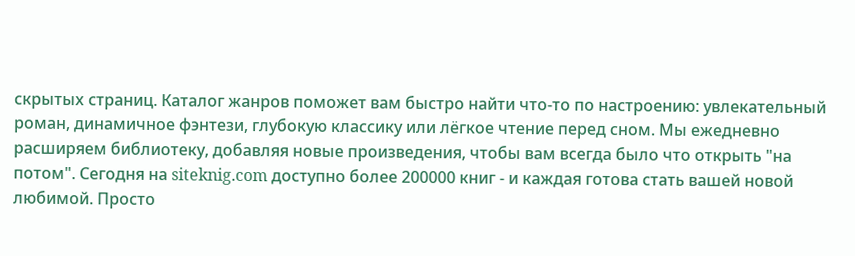скрытых страниц. Каталог жанров поможет вам быстро найти что-то по настроению: увлекательный роман, динамичное фэнтези, глубокую классику или лёгкое чтение перед сном. Мы ежедневно расширяем библиотеку, добавляя новые произведения, чтобы вам всегда было что открыть "на потом". Сегодня на siteknig.com доступно более 200000 книг - и каждая готова стать вашей новой любимой. Просто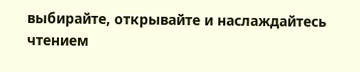выбирайте, открывайте и наслаждайтесь чтением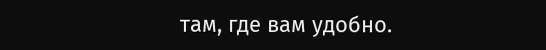там, где вам удобно.